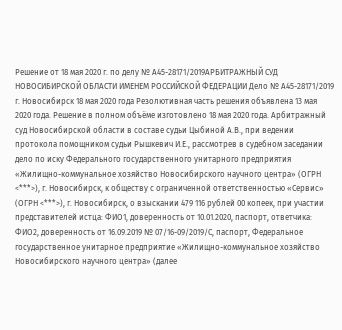Решение от 18 мая 2020 г. по делу № А45-28171/2019АРБИТРАЖНЫЙ СУД НОВОСИБИРСКОЙ ОБЛАСТИ ИМЕНЕМ РОССИЙСКОЙ ФЕДЕРАЦИИ Дело № А45-28171/2019 г. Новосибирск 18 мая 2020 года Резолютивная часть решения объявлена 13 мая 2020 года. Решение в полном объёме изготовлено 18 мая 2020 года. Арбитражный суд Новосибирской области в составе судьи Цыбиной А.В., при ведении протокола помощником судьи Рышкевич И.Е., рассмотрев в судебном заседании дело по иску Федерального государственного унитарного предприятия «Жилищно-коммунальное хозяйство Новосибирского научного центра» (ОГРН <***>), г. Новосибирск, к обществу с ограниченной ответственностью «Сервис» (ОГРН <***>), г. Новосибирск, о взыскании 479 116 рублей 00 копеек, при участии представителей истца: ФИО1, доверенность от 10.01.2020, паспорт, ответчика: ФИО2, доверенность от 16.09.2019 № 07/16-09/2019/С, паспорт, Федеральное государственное унитарное предприятие «Жилищно-коммунальное хозяйство Новосибирского научного центра» (далее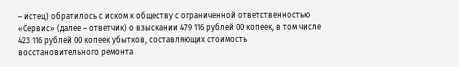– истец) обратилось с иском к обществу с ограниченной ответственностью «Сервис» (далее – ответчик) о взыскании 479 116 рублей 00 копеек, в том числе 423 116 рублей 00 копеек убытков, составляющих стоимость восстановительного ремонта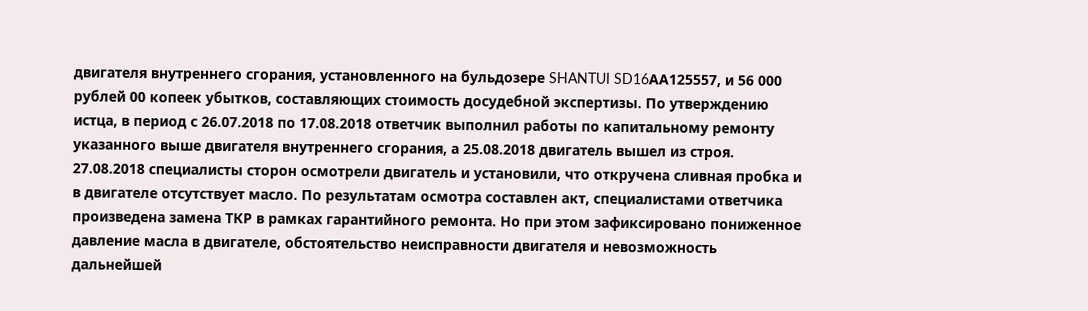двигателя внутреннего сгорания, установленного на бульдозере SHANTUI SD16АА125557, и 56 000 рублей 00 копеек убытков, составляющих стоимость досудебной экспертизы. По утверждению истца, в период с 26.07.2018 по 17.08.2018 ответчик выполнил работы по капитальному ремонту указанного выше двигателя внутреннего сгорания, а 25.08.2018 двигатель вышел из строя. 27.08.2018 специалисты сторон осмотрели двигатель и установили, что откручена сливная пробка и в двигателе отсутствует масло. По результатам осмотра составлен акт, специалистами ответчика произведена замена ТКР в рамках гарантийного ремонта. Но при этом зафиксировано пониженное давление масла в двигателе, обстоятельство неисправности двигателя и невозможность дальнейшей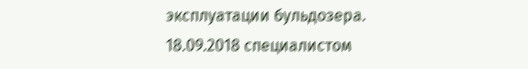эксплуатации бульдозера. 18.09.2018 специалистом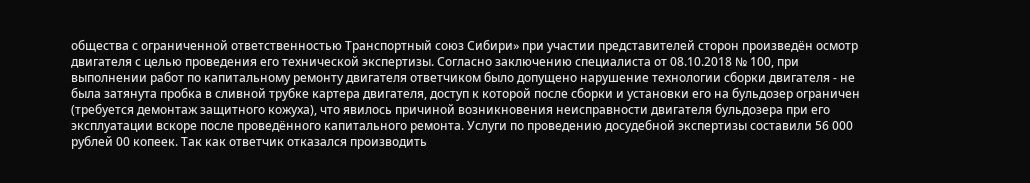общества с ограниченной ответственностью Транспортный союз Сибири» при участии представителей сторон произведён осмотр двигателя с целью проведения его технической экспертизы. Согласно заключению специалиста от 08.10.2018 № 100, при выполнении работ по капитальному ремонту двигателя ответчиком было допущено нарушение технологии сборки двигателя - не была затянута пробка в сливной трубке картера двигателя, доступ к которой после сборки и установки его на бульдозер ограничен (требуется демонтаж защитного кожуха), что явилось причиной возникновения неисправности двигателя бульдозера при его эксплуатации вскоре после проведённого капитального ремонта. Услуги по проведению досудебной экспертизы составили 56 000 рублей 00 копеек. Так как ответчик отказался производить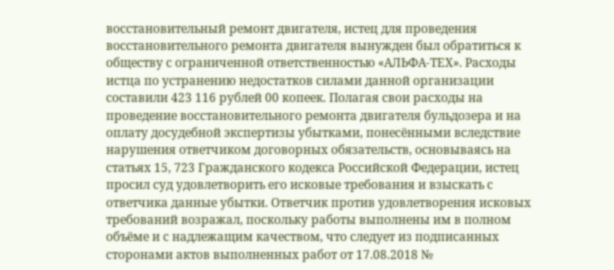восстановительный ремонт двигателя, истец для проведения восстановительного ремонта двигателя вынужден был обратиться к обществу с ограниченной ответственностью «АЛЬФА-ТЕХ». Расходы истца по устранению недостатков силами данной организации составили 423 116 рублей 00 копеек. Полагая свои расходы на проведение восстановительного ремонта двигателя бульдозера и на оплату досудебной экспертизы убытками, понесёнными вследствие нарушения ответчиком договорных обязательств, основываясь на статьях 15, 723 Гражданского кодекса Российской Федерации, истец просил суд удовлетворить его исковые требования и взыскать с ответчика данные убытки. Ответчик против удовлетворения исковых требований возражал, поскольку работы выполнены им в полном объёме и с надлежащим качеством, что следует из подписанных сторонами актов выполненных работ от 17.08.2018 №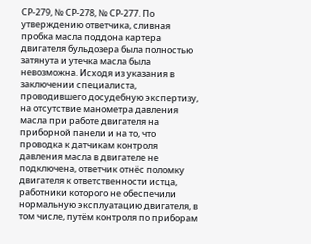СР-279, № СР-278, № СР-277. По утверждению ответчика, сливная пробка масла поддона картера двигателя бульдозера была полностью затянута и утечка масла была невозможна. Исходя из указания в заключении специалиста, проводившего досудебную экспертизу, на отсутствие манометра давления масла при работе двигателя на приборной панели и на то, что проводка к датчикам контроля давления масла в двигателе не подключена, ответчик отнёс поломку двигателя к ответственности истца, работники которого не обеспечили нормальную эксплуатацию двигателя, в том числе, путём контроля по приборам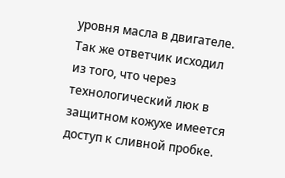уровня масла в двигателе. Так же ответчик исходил из того, что через технологический люк в защитном кожухе имеется доступ к сливной пробке.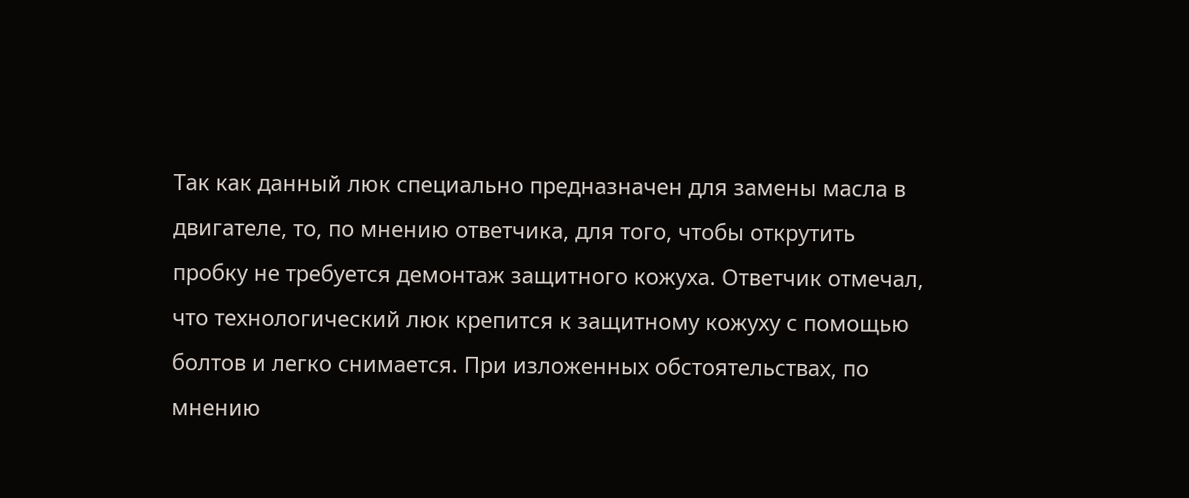Так как данный люк специально предназначен для замены масла в двигателе, то, по мнению ответчика, для того, чтобы открутить пробку не требуется демонтаж защитного кожуха. Ответчик отмечал, что технологический люк крепится к защитному кожуху с помощью болтов и легко снимается. При изложенных обстоятельствах, по мнению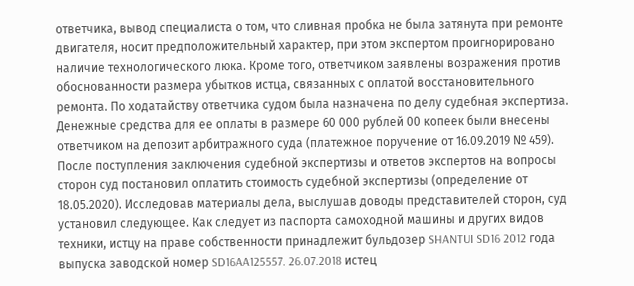ответчика, вывод специалиста о том, что сливная пробка не была затянута при ремонте двигателя, носит предположительный характер, при этом экспертом проигнорировано наличие технологического люка. Кроме того, ответчиком заявлены возражения против обоснованности размера убытков истца, связанных с оплатой восстановительного ремонта. По ходатайству ответчика судом была назначена по делу судебная экспертиза. Денежные средства для ее оплаты в размере 60 000 рублей 00 копеек были внесены ответчиком на депозит арбитражного суда (платежное поручение от 16.09.2019 № 459). После поступления заключения судебной экспертизы и ответов экспертов на вопросы сторон суд постановил оплатить стоимость судебной экспертизы (определение от 18.05.2020). Исследовав материалы дела, выслушав доводы представителей сторон, суд установил следующее. Как следует из паспорта самоходной машины и других видов техники, истцу на праве собственности принадлежит бульдозер SHANTUI SD16 2012 года выпуска заводской номер SD16AA125557. 26.07.2018 истец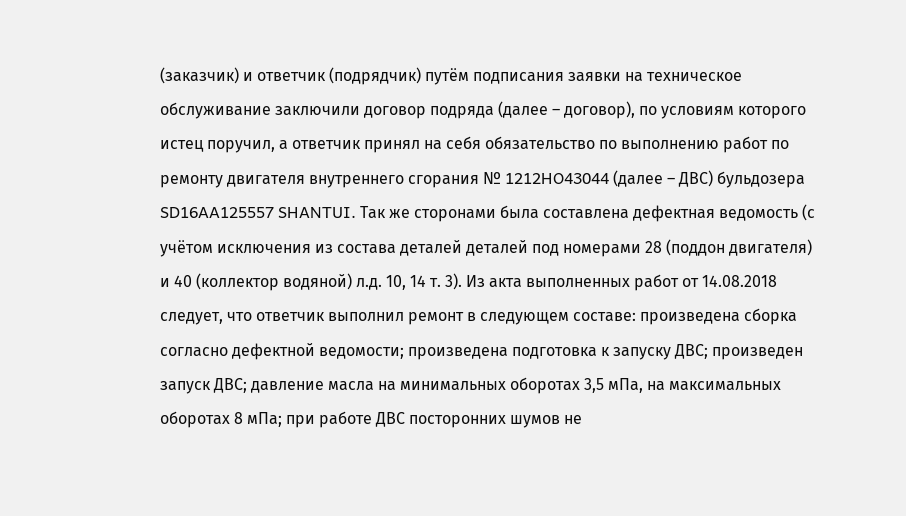(заказчик) и ответчик (подрядчик) путём подписания заявки на техническое обслуживание заключили договор подряда (далее – договор), по условиям которого истец поручил, а ответчик принял на себя обязательство по выполнению работ по ремонту двигателя внутреннего сгорания № 1212HO43044 (далее – ДВС) бульдозера SD16AA125557 SHANTUI. Так же сторонами была составлена дефектная ведомость (с учётом исключения из состава деталей деталей под номерами 28 (поддон двигателя) и 40 (коллектор водяной) л.д. 10, 14 т. 3). Из акта выполненных работ от 14.08.2018 следует, что ответчик выполнил ремонт в следующем составе: произведена сборка согласно дефектной ведомости; произведена подготовка к запуску ДВС; произведен запуск ДВС; давление масла на минимальных оборотах 3,5 мПа, на максимальных оборотах 8 мПа; при работе ДВС посторонних шумов не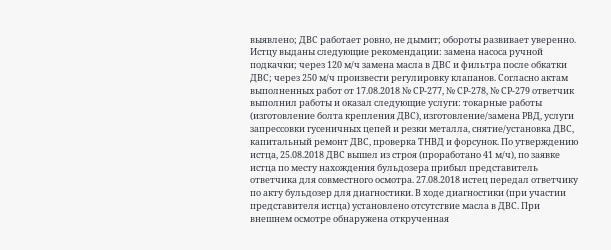выявлено; ДВС работает ровно, не дымит; обороты развивает уверенно. Истцу выданы следующие рекомендации: замена насоса ручной подкачки; через 120 м/ч замена масла в ДВС и фильтра после обкатки ДВС; через 250 м/ч произвести регулировку клапанов. Согласно актам выполненных работ от 17.08.2018 № СР-277, № СР-278, № СР-279 ответчик выполнил работы и оказал следующие услуги: токарные работы (изготовление болта крепления ДВС), изготовление/замена РВД, услуги запрессовки гусеничных цепей и резки металла, снятие/установка ДВС, капитальный ремонт ДВС, проверка ТНВД и форсунок. По утверждению истца, 25.08.2018 ДВС вышел из строя (проработано 41 м/ч), по заявке истца по месту нахождения бульдозера прибыл представитель ответчика для совместного осмотра. 27.08.2018 истец передал ответчику по акту бульдозер для диагностики. В ходе диагностики (при участии представителя истца) установлено отсутствие масла в ДВС. При внешнем осмотре обнаружена открученная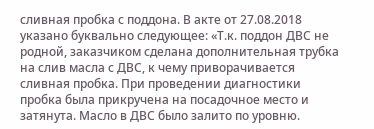сливная пробка с поддона. В акте от 27.08.2018 указано буквально следующее: «Т.к. поддон ДВС не родной, заказчиком сделана дополнительная трубка на слив масла с ДВС, к чему приворачивается сливная пробка. При проведении диагностики пробка была прикручена на посадочное место и затянута. Масло в ДВС было залито по уровню.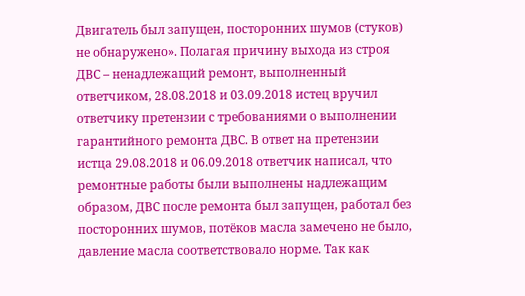Двигатель был запущен, посторонних шумов (стуков) не обнаружено». Полагая причину выхода из строя ДВС – ненадлежащий ремонт, выполненный ответчиком, 28.08.2018 и 03.09.2018 истец вручил ответчику претензии с требованиями о выполнении гарантийного ремонта ДВС. В ответ на претензии истца 29.08.2018 и 06.09.2018 ответчик написал, что ремонтные работы были выполнены надлежащим образом, ДВС после ремонта был запущен, работал без посторонних шумов, потёков масла замечено не было, давление масла соответствовало норме. Так как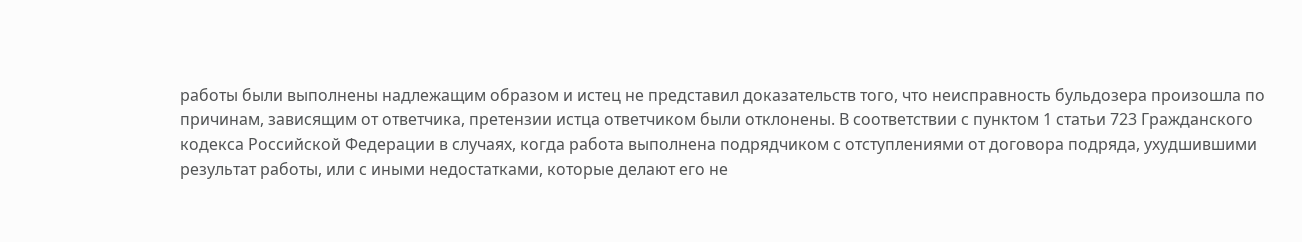работы были выполнены надлежащим образом и истец не представил доказательств того, что неисправность бульдозера произошла по причинам, зависящим от ответчика, претензии истца ответчиком были отклонены. В соответствии с пунктом 1 статьи 723 Гражданского кодекса Российской Федерации в случаях, когда работа выполнена подрядчиком с отступлениями от договора подряда, ухудшившими результат работы, или с иными недостатками, которые делают его не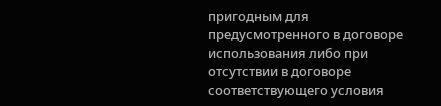пригодным для предусмотренного в договоре использования либо при отсутствии в договоре соответствующего условия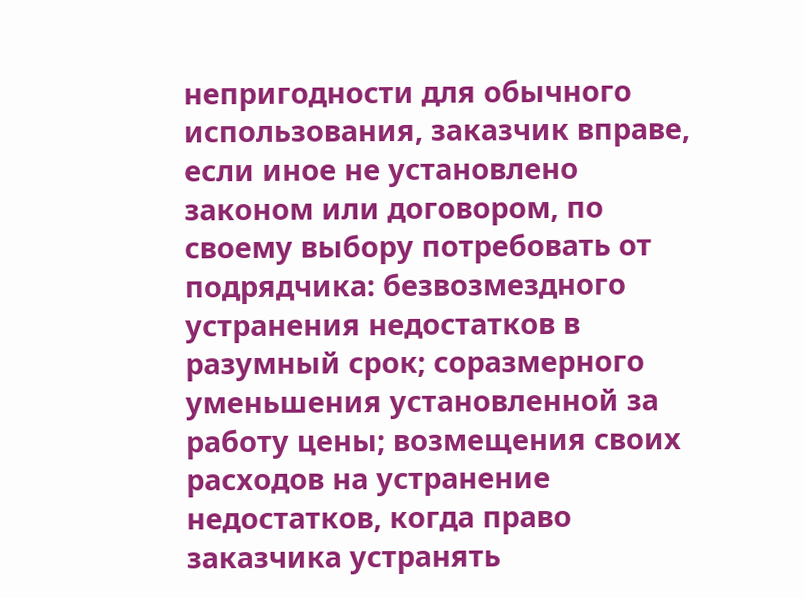непригодности для обычного использования, заказчик вправе, если иное не установлено законом или договором, по своему выбору потребовать от подрядчика: безвозмездного устранения недостатков в разумный срок; соразмерного уменьшения установленной за работу цены; возмещения своих расходов на устранение недостатков, когда право заказчика устранять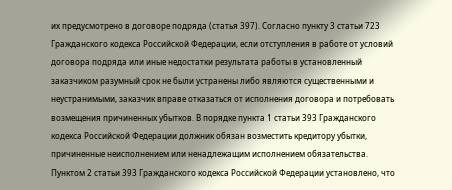их предусмотрено в договоре подряда (статья 397). Согласно пункту 3 статьи 723 Гражданского кодекса Российской Федерации, если отступления в работе от условий договора подряда или иные недостатки результата работы в установленный заказчиком разумный срок не были устранены либо являются существенными и неустранимыми, заказчик вправе отказаться от исполнения договора и потребовать возмещения причиненных убытков. В порядке пункта 1 статьи 393 Гражданского кодекса Российской Федерации должник обязан возместить кредитору убытки, причиненные неисполнением или ненадлежащим исполнением обязательства. Пунктом 2 статьи 393 Гражданского кодекса Российской Федерации установлено, что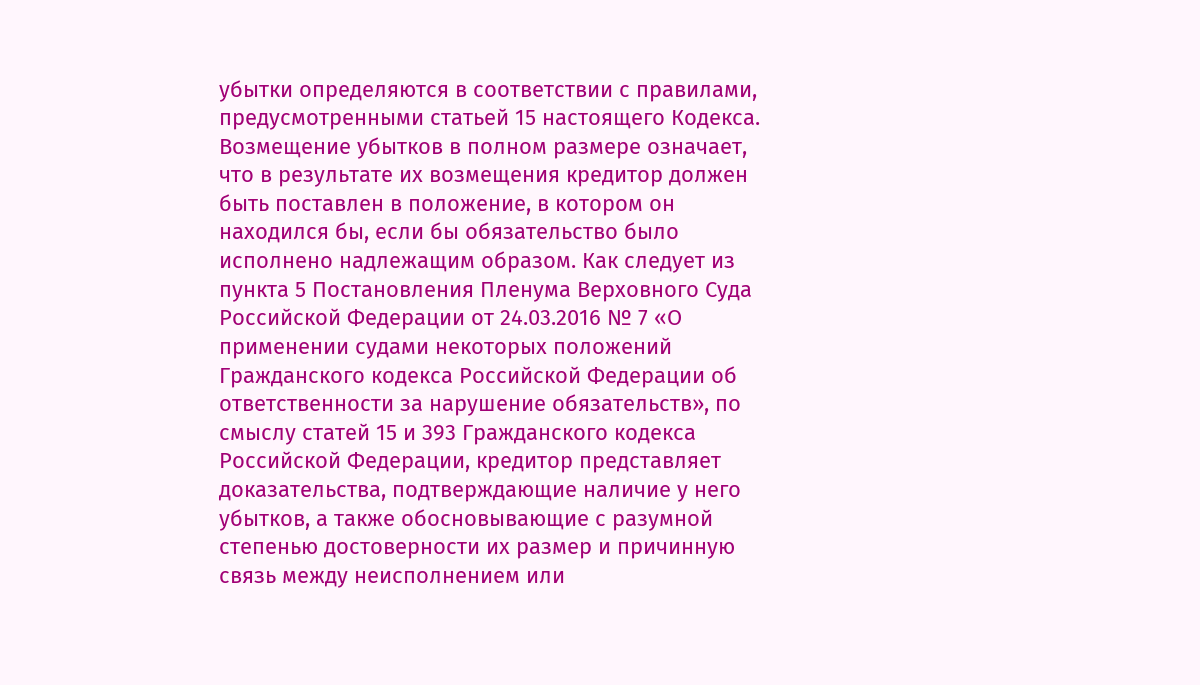убытки определяются в соответствии с правилами, предусмотренными статьей 15 настоящего Кодекса. Возмещение убытков в полном размере означает, что в результате их возмещения кредитор должен быть поставлен в положение, в котором он находился бы, если бы обязательство было исполнено надлежащим образом. Как следует из пункта 5 Постановления Пленума Верховного Суда Российской Федерации от 24.03.2016 № 7 «О применении судами некоторых положений Гражданского кодекса Российской Федерации об ответственности за нарушение обязательств», по смыслу статей 15 и 393 Гражданского кодекса Российской Федерации, кредитор представляет доказательства, подтверждающие наличие у него убытков, а также обосновывающие с разумной степенью достоверности их размер и причинную связь между неисполнением или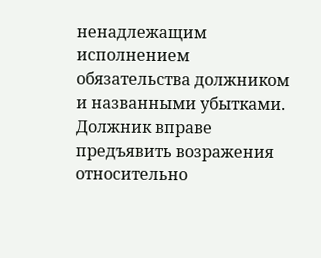ненадлежащим исполнением обязательства должником и названными убытками. Должник вправе предъявить возражения относительно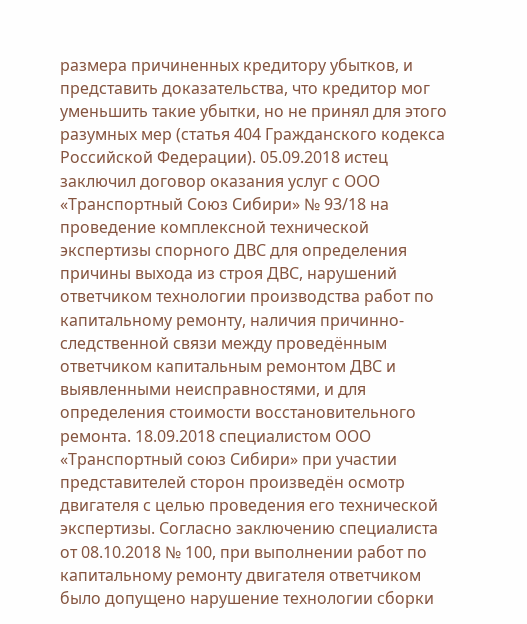размера причиненных кредитору убытков, и представить доказательства, что кредитор мог уменьшить такие убытки, но не принял для этого разумных мер (статья 404 Гражданского кодекса Российской Федерации). 05.09.2018 истец заключил договор оказания услуг с ООО «Транспортный Союз Сибири» № 93/18 на проведение комплексной технической экспертизы спорного ДВС для определения причины выхода из строя ДВС, нарушений ответчиком технологии производства работ по капитальному ремонту, наличия причинно-следственной связи между проведённым ответчиком капитальным ремонтом ДВС и выявленными неисправностями, и для определения стоимости восстановительного ремонта. 18.09.2018 специалистом ООО «Транспортный союз Сибири» при участии представителей сторон произведён осмотр двигателя с целью проведения его технической экспертизы. Согласно заключению специалиста от 08.10.2018 № 100, при выполнении работ по капитальному ремонту двигателя ответчиком было допущено нарушение технологии сборки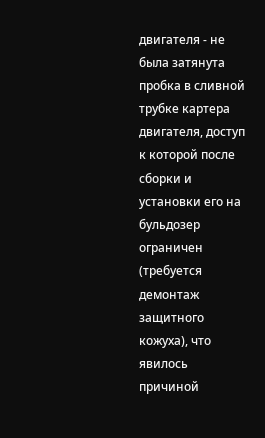двигателя - не была затянута пробка в сливной трубке картера двигателя, доступ к которой после сборки и установки его на бульдозер ограничен (требуется демонтаж защитного кожуха), что явилось причиной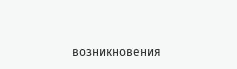возникновения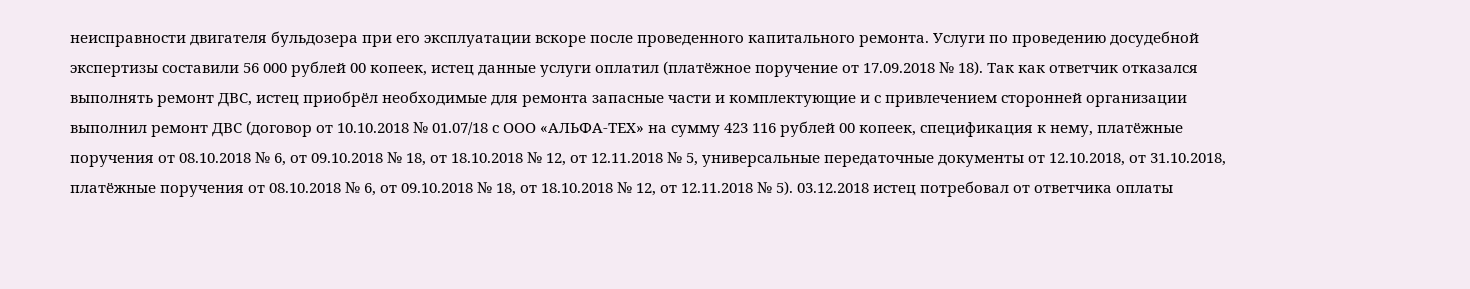неисправности двигателя бульдозера при его эксплуатации вскоре после проведенного капитального ремонта. Услуги по проведению досудебной экспертизы составили 56 000 рублей 00 копеек, истец данные услуги оплатил (платёжное поручение от 17.09.2018 № 18). Так как ответчик отказался выполнять ремонт ДВС, истец приобрёл необходимые для ремонта запасные части и комплектующие и с привлечением сторонней организации выполнил ремонт ДВС (договор от 10.10.2018 № 01.07/18 с ООО «АЛЬФА-ТЕХ» на сумму 423 116 рублей 00 копеек, спецификация к нему, платёжные поручения от 08.10.2018 № 6, от 09.10.2018 № 18, от 18.10.2018 № 12, от 12.11.2018 № 5, универсальные передаточные документы от 12.10.2018, от 31.10.2018, платёжные поручения от 08.10.2018 № 6, от 09.10.2018 № 18, от 18.10.2018 № 12, от 12.11.2018 № 5). 03.12.2018 истец потребовал от ответчика оплаты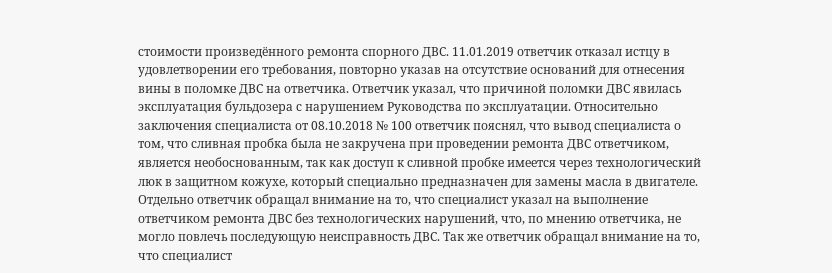стоимости произведённого ремонта спорного ДВС. 11.01.2019 ответчик отказал истцу в удовлетворении его требования, повторно указав на отсутствие оснований для отнесения вины в поломке ДВС на ответчика. Ответчик указал, что причиной поломки ДВС явилась эксплуатация бульдозера с нарушением Руководства по эксплуатации. Относительно заключения специалиста от 08.10.2018 № 100 ответчик пояснял, что вывод специалиста о том, что сливная пробка была не закручена при проведении ремонта ДВС ответчиком, является необоснованным, так как доступ к сливной пробке имеется через технологический люк в защитном кожухе, который специально предназначен для замены масла в двигателе. Отдельно ответчик обращал внимание на то, что специалист указал на выполнение ответчиком ремонта ДВС без технологических нарушений, что, по мнению ответчика, не могло повлечь последующую неисправность ДВС. Так же ответчик обращал внимание на то, что специалист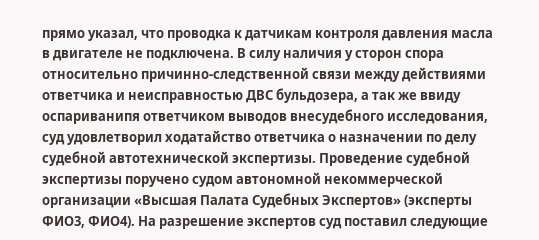прямо указал, что проводка к датчикам контроля давления масла в двигателе не подключена. В силу наличия у сторон спора относительно причинно-следственной связи между действиями ответчика и неисправностью ДВС бульдозера, а так же ввиду оспариванипя ответчиком выводов внесудебного исследования, суд удовлетворил ходатайство ответчика о назначении по делу судебной автотехнической экспертизы. Проведение судебной экспертизы поручено судом автономной некоммерческой организации «Высшая Палата Судебных Экспертов» (эксперты ФИО3, ФИО4). На разрешение экспертов суд поставил следующие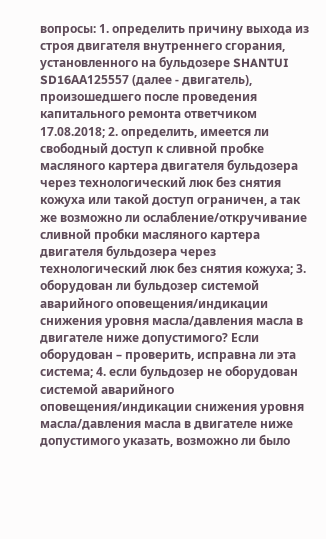вопросы: 1. определить причину выхода из строя двигателя внутреннего сгорания, установленного на бульдозере SHANTUI SD16АА125557 (далее - двигатель), произошедшего после проведения капитального ремонта ответчиком 17.08.2018; 2. определить, имеется ли свободный доступ к сливной пробке масляного картера двигателя бульдозера через технологический люк без снятия кожуха или такой доступ ограничен, а так же возможно ли ослабление/откручивание сливной пробки масляного картера двигателя бульдозера через технологический люк без снятия кожуха; 3. оборудован ли бульдозер системой аварийного оповещения/индикации снижения уровня масла/давления масла в двигателе ниже допустимого? Если оборудован – проверить, исправна ли эта система; 4. если бульдозер не оборудован системой аварийного оповещения/индикации снижения уровня масла/давления масла в двигателе ниже допустимого указать, возможно ли было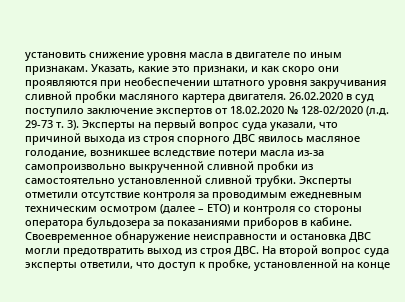установить снижение уровня масла в двигателе по иным признакам. Указать, какие это признаки, и как скоро они проявляются при необеспечении штатного уровня закручивания сливной пробки масляного картера двигателя. 26.02.2020 в суд поступило заключение экспертов от 18.02.2020 № 128-02/2020 (л.д. 29-73 т. 3). Эксперты на первый вопрос суда указали, что причиной выхода из строя спорного ДВС явилось масляное голодание, возникшее вследствие потери масла из-за самопроизвольно выкрученной сливной пробки из самостоятельно установленной сливной трубки. Эксперты отметили отсутствие контроля за проводимым ежедневным техническим осмотром (далее – ЕТО) и контроля со стороны оператора бульдозера за показаниями приборов в кабине. Своевременное обнаружение неисправности и остановка ДВС могли предотвратить выход из строя ДВС. На второй вопрос суда эксперты ответили, что доступ к пробке, установленной на конце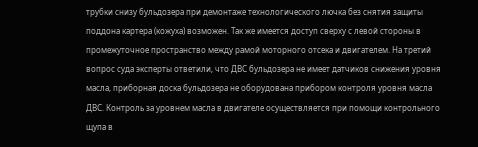трубки снизу бульдозера при демонтаже технологического лючка без снятия защиты поддона картера (кожуха) возможен. Так же имеется доступ сверху с левой стороны в промежуточное пространство между рамой моторного отсека и двигателем. На третий вопрос суда эксперты ответили, что ДВС бульдозера не имеет датчиков снижения уровня масла, приборная доска бульдозера не оборудована прибором контроля уровня масла ДВС. Контроль за уровнем масла в двигателе осуществляется при помощи контрольного щупа в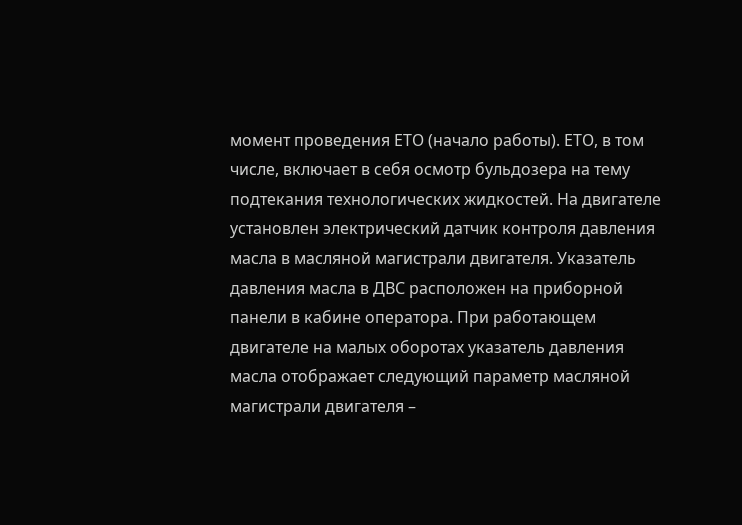момент проведения ЕТО (начало работы). ЕТО, в том числе, включает в себя осмотр бульдозера на тему подтекания технологических жидкостей. На двигателе установлен электрический датчик контроля давления масла в масляной магистрали двигателя. Указатель давления масла в ДВС расположен на приборной панели в кабине оператора. При работающем двигателе на малых оборотах указатель давления масла отображает следующий параметр масляной магистрали двигателя –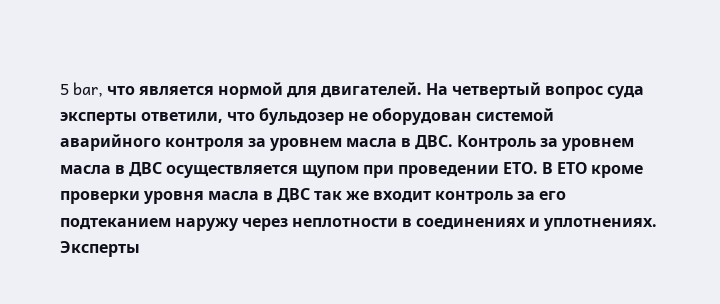5 bar, что является нормой для двигателей. На четвертый вопрос суда эксперты ответили, что бульдозер не оборудован системой аварийного контроля за уровнем масла в ДВС. Контроль за уровнем масла в ДВС осуществляется щупом при проведении ЕТО. В ЕТО кроме проверки уровня масла в ДВС так же входит контроль за его подтеканием наружу через неплотности в соединениях и уплотнениях. Эксперты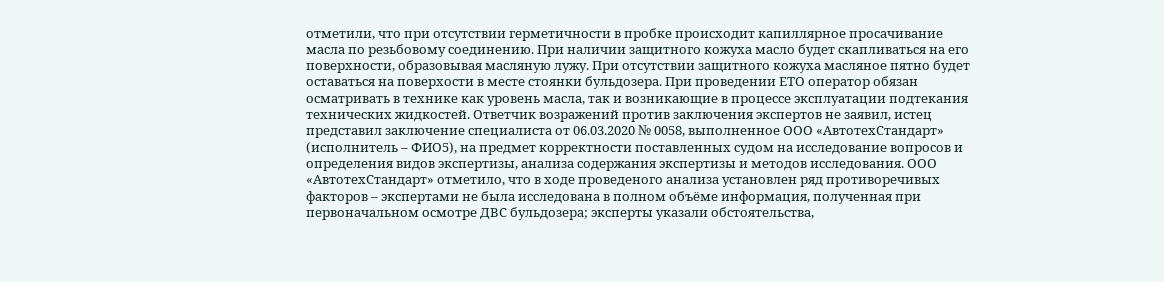отметили, что при отсутствии герметичности в пробке происходит капиллярное просачивание масла по резьбовому соединению. При наличии защитного кожуха масло будет скапливаться на его поверхности, образовывая масляную лужу. При отсутствии защитного кожуха масляное пятно будет оставаться на поверхости в месте стоянки бульдозера. При проведении ЕТО оператор обязан осматривать в технике как уровень масла, так и возникающие в процессе эксплуатации подтекания технических жидкостей. Ответчик возражений против заключения экспертов не заявил, истец представил заключение специалиста от 06.03.2020 № 0058, выполненное ООО «АвтотехСтандарт» (исполнитель – ФИО5), на предмет корректности поставленных судом на исследование вопросов и определения видов экспертизы, анализа содержания экспертизы и методов исследования. ООО «АвтотехСтандарт» отметило, что в ходе проведеного анализа установлен ряд противоречивых факторов – экспертами не была исследована в полном объёме информация, полученная при первоначальном осмотре ДВС бульдозера; эксперты указали обстоятельства,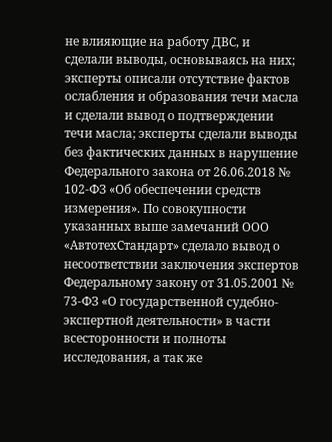не влияющие на работу ДВС, и сделали выводы, основываясь на них; эксперты описали отсутствие фактов ослабления и образования течи масла и сделали вывод о подтверждении течи масла; эксперты сделали выводы без фактических данных в нарушение Федерального закона от 26.06.2018 № 102-ФЗ «Об обеспечении средств измерения». По совокупности указанных выше замечаний ООО «АвтотехСтандарт» сделало вывод о несоответствии заключения экспертов Федеральному закону от 31.05.2001 № 73-ФЗ «О государственной судебно-экспертной деятельности» в части всесторонности и полноты исследования, а так же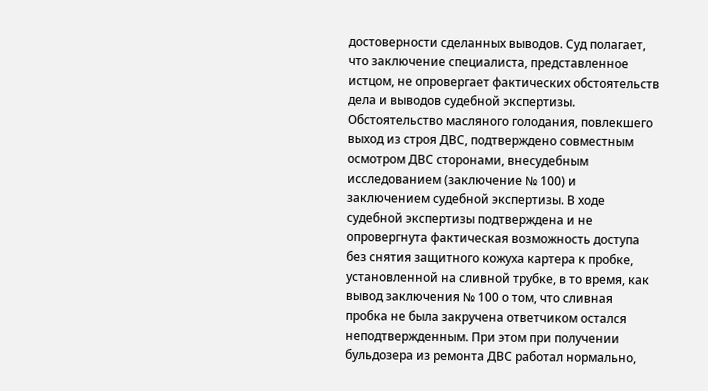достоверности сделанных выводов. Суд полагает, что заключение специалиста, представленное истцом, не опровергает фактических обстоятельств дела и выводов судебной экспертизы. Обстоятельство масляного голодания, повлекшего выход из строя ДВС, подтверждено совместным осмотром ДВС сторонами, внесудебным исследованием (заключение № 100) и заключением судебной экспертизы. В ходе судебной экспертизы подтверждена и не опровергнута фактическая возможность доступа без снятия защитного кожуха картера к пробке, установленной на сливной трубке, в то время, как вывод заключения № 100 о том, что сливная пробка не была закручена ответчиком остался неподтвержденным. При этом при получении бульдозера из ремонта ДВС работал нормально,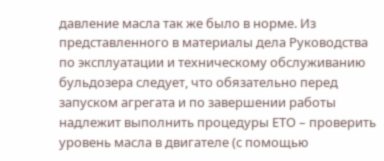давление масла так же было в норме. Из представленного в материалы дела Руководства по эксплуатации и техническому обслуживанию бульдозера следует, что обязательно перед запуском агрегата и по завершении работы надлежит выполнить процедуры ЕТО – проверить уровень масла в двигателе (с помощью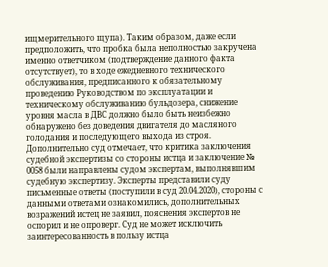ищмерительного щупа). Таким образом, даже если предположить, что пробка была неполностью закручена именно ответчиком (подтверждение данного факта отсутствует), то в ходе ежедневного технического обслуживания, предписанного к обязательному проведению Руководством по эксплуатации и техническому обслуживанию бульдозера, снижение уровня масла в ДВС должно было быть неизбежно обнаружено без доведения двигателя до масляного голодания и последующего выхода из строя. Дополнительно суд отмечает, что критика заключения судебной экспертизы со стороны истца и заключение № 0058 были направлены судом экспертам, выполнявшим судебную экспертизу. Эксперты представили суду письменные ответы (поступили в суд 20.04.2020), стороны с данными ответами ознакомились, дополнительных возражений истец не заявил, пояснения экспертов не оспорил и не опроверг. Суд не может исключить заинтересованность в пользу истца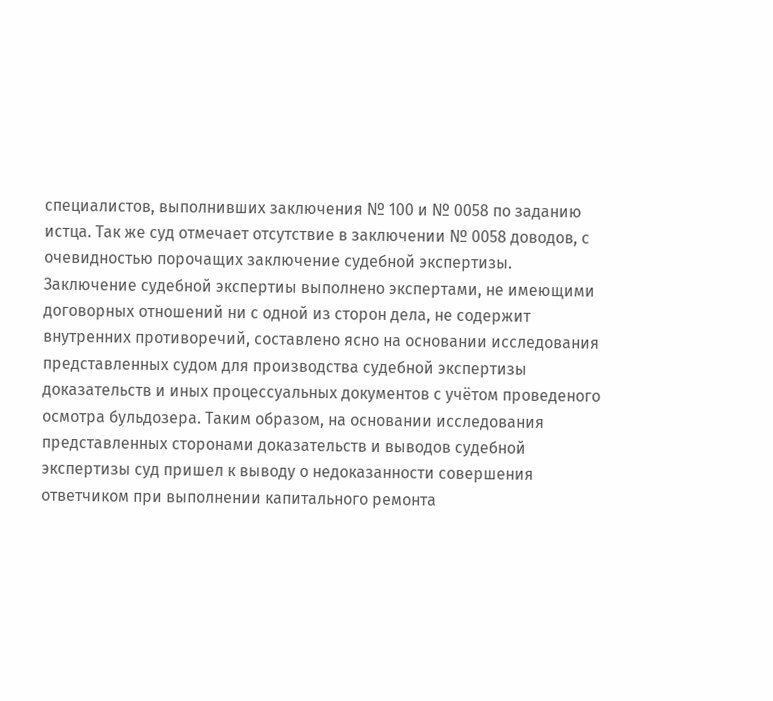специалистов, выполнивших заключения № 100 и № 0058 по заданию истца. Так же суд отмечает отсутствие в заключении № 0058 доводов, с очевидностью порочащих заключение судебной экспертизы. Заключение судебной экспертиы выполнено экспертами, не имеющими договорных отношений ни с одной из сторон дела, не содержит внутренних противоречий, составлено ясно на основании исследования представленных судом для производства судебной экспертизы доказательств и иных процессуальных документов с учётом проведеного осмотра бульдозера. Таким образом, на основании исследования представленных сторонами доказательств и выводов судебной экспертизы суд пришел к выводу о недоказанности совершения ответчиком при выполнении капитального ремонта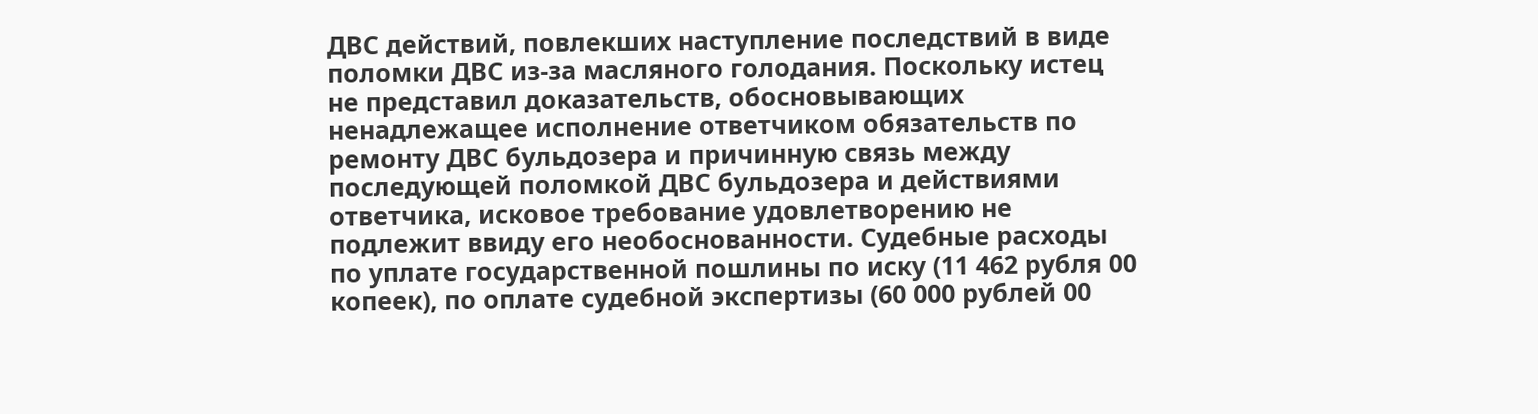ДВС действий, повлекших наступление последствий в виде поломки ДВС из-за масляного голодания. Поскольку истец не представил доказательств, обосновывающих ненадлежащее исполнение ответчиком обязательств по ремонту ДВС бульдозера и причинную связь между последующей поломкой ДВС бульдозера и действиями ответчика, исковое требование удовлетворению не подлежит ввиду его необоснованности. Судебные расходы по уплате государственной пошлины по иску (11 462 рубля 00 копеек), по оплате судебной экспертизы (60 000 рублей 00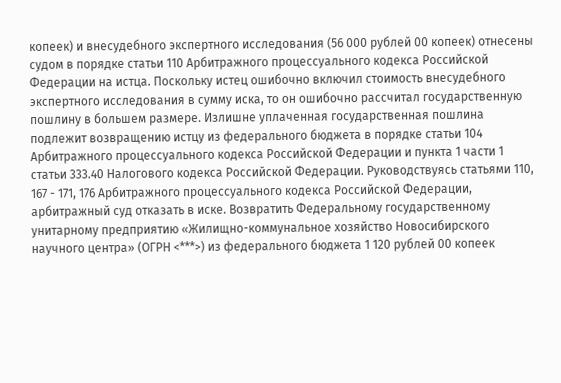копеек) и внесудебного экспертного исследования (56 000 рублей 00 копеек) отнесены судом в порядке статьи 110 Арбитражного процессуального кодекса Российской Федерации на истца. Поскольку истец ошибочно включил стоимость внесудебного экспертного исследования в сумму иска, то он ошибочно рассчитал государственную пошлину в большем размере. Излишне уплаченная государственная пошлина подлежит возвращению истцу из федерального бюджета в порядке статьи 104 Арбитражного процессуального кодекса Российской Федерации и пункта 1 части 1 статьи 333.40 Налогового кодекса Российской Федерации. Руководствуясь статьями 110, 167 - 171, 176 Арбитражного процессуального кодекса Российской Федерации, арбитражный суд отказать в иске. Возвратить Федеральному государственному унитарному предприятию «Жилищно-коммунальное хозяйство Новосибирского научного центра» (ОГРН <***>) из федерального бюджета 1 120 рублей 00 копеек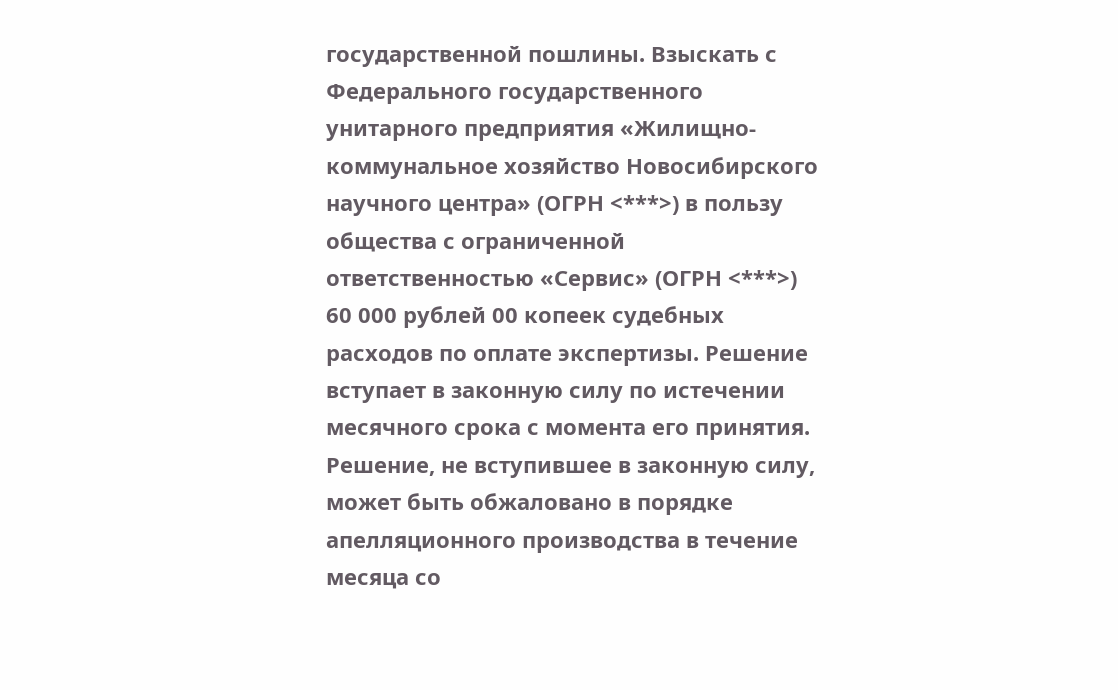государственной пошлины. Взыскать с Федерального государственного унитарного предприятия «Жилищно-коммунальное хозяйство Новосибирского научного центра» (ОГРН <***>) в пользу общества с ограниченной ответственностью «Сервис» (ОГРН <***>) 60 000 рублей 00 копеек судебных расходов по оплате экспертизы. Решение вступает в законную силу по истечении месячного срока с момента его принятия. Решение, не вступившее в законную силу, может быть обжаловано в порядке апелляционного производства в течение месяца со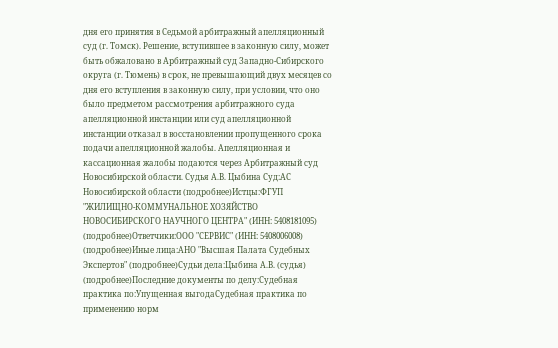дня его принятия в Седьмой арбитражный апелляционный суд (г. Томск). Решение, вступившее в законную силу, может быть обжаловано в Арбитражный суд Западно-Сибирского округа (г. Тюмень) в срок, не превышающий двух месяцев со дня его вступления в законную силу, при условии, что оно было предметом рассмотрения арбитражного суда апелляционной инстанции или суд апелляционной инстанции отказал в восстановлении пропущенного срока подачи апелляционной жалобы. Апелляционная и кассационная жалобы подаются через Арбитражный суд Новосибирской области. Судья А.В. Цыбина Суд:АС Новосибирской области (подробнее)Истцы:ФГУП "ЖИЛИЩНО-КОММУНАЛЬНОЕ ХОЗЯЙСТВО НОВОСИБИРСКОГО НАУЧНОГО ЦЕНТРА" (ИНН: 5408181095) (подробнее)Ответчики:ООО "СЕРВИС" (ИНН: 5408006008) (подробнее)Иные лица:АНО "Высшая Палата Судебных Экспертов" (подробнее)Судьи дела:Цыбина А.В. (судья) (подробнее)Последние документы по делу:Судебная практика по:Упущенная выгодаСудебная практика по применению норм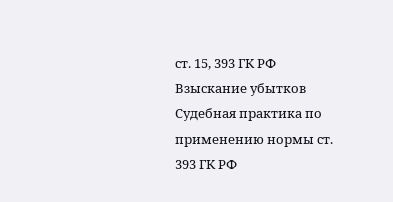ст. 15, 393 ГК РФ Взыскание убытков Судебная практика по применению нормы ст. 393 ГК РФ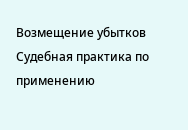Возмещение убытков Судебная практика по применению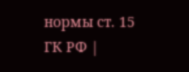нормы ст. 15 ГК РФ |